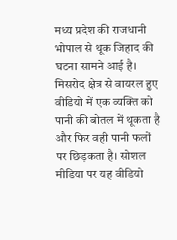मध्य प्रदेश की राजधानी भोपाल से थूक जिहाद की घटना सामने आई है। मिसरोद क्षेत्र से वायरल हुए वीडियो में एक व्यक्ति को पानी की बोतल में थूकता है और फिर वही पानी फलों पर छिड़कता है। सोशल मीडिया पर यह वीडियो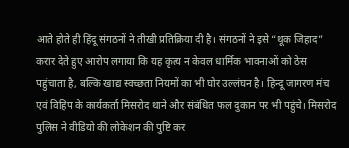आते होते ही हिंदू संगठनों ने तीखी प्रतिक्रिया दी है। संगठनों ने इसे “थूक जिहाद” करार देते हुए आरोप लगाया कि यह कृत्य न केवल धार्मिक भावनाओं को ठेस पहुंचाता है, बल्कि खाद्य स्वच्छता नियमों का भी घोर उल्लंघन है। हिन्दू जागरण मंच एवं विहिप के कार्यकर्ता मिसरोद थाने और संबंधित फल दुकान पर भी पहुंचे। मिसरोद पुलिस ने वीडियो की लोकेशन की पुष्टि कर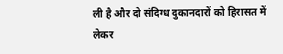ली है और दो संदिग्ध दुकानदारों को हिरासत में लेकर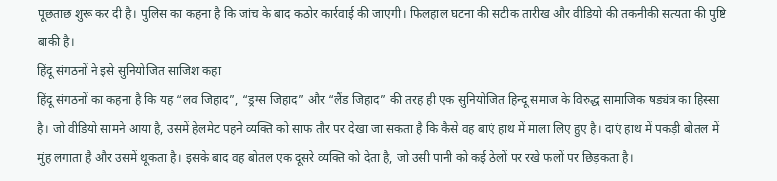पूछताछ शुरू कर दी है। पुलिस का कहना है कि जांच के बाद कठोर कार्रवाई की जाएगी। फिलहाल घटना की सटीक तारीख और वीडियो की तकनीकी सत्यता की पुष्टि बाकी है।
हिंदू संगठनों ने इसे सुनियोजित साजिश कहा
हिंदू संगठनों का कहना है कि यह “लव जिहाद”, “ड्रग्स जिहाद” और “लैंड जिहाद” की तरह ही एक सुनियोजित हिन्दू समाज के विरुद्ध सामाजिक षड्यंत्र का हिस्सा है। जो वीडियो सामने आया है, उसमें हेलमेट पहने व्यक्ति को साफ तौर पर देखा जा सकता है कि कैसे वह बाएं हाथ में माला लिए हुए है। दाएं हाथ में पकड़ी बोतल में मुंह लगाता है और उसमें थूकता है। इसके बाद वह बोतल एक दूसरे व्यक्ति को देता है, जो उसी पानी को कई ठेलों पर रखे फलों पर छिड़कता है।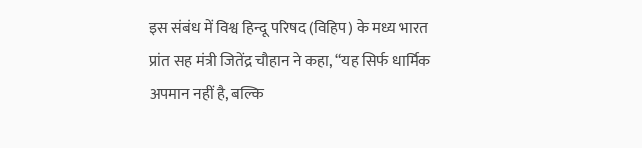इस संबंध में विश्व हिन्दू परिषद (विहिप) के मध्य भारत प्रांत सह मंत्री जितेंद्र चौहान ने कहा, “यह सिर्फ धार्मिक अपमान नहीं है, बल्कि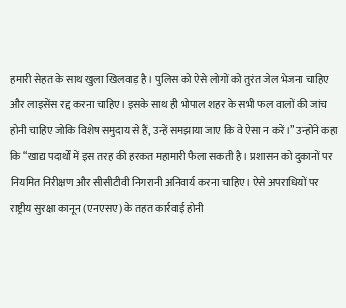हमारी सेहत के साथ खुला खिलवाड़ है। पुलिस को ऐसे लोगों को तुरंत जेल भेजना चाहिए और लाइसेंस रद्द करना चाहिए। इसके साथ ही भोपाल शहर के सभी फल वालों की जांच होनी चाहिए जोकि विशेष समुदाय से हैं, उन्हें समझाया जाए कि वे ऐसा न करें।” उन्होंने कहा कि “खाद्य पदार्थों में इस तरह की हरकत महामारी फैला सकती है। प्रशासन को दुकानों पर नियमित निरीक्षण और सीसीटीवी निगरानी अनिवार्य करना चाहिए। ऐसे अपराधियों पर राष्ट्रीय सुरक्षा कानून (एनएसए) के तहत कार्रवाई होनी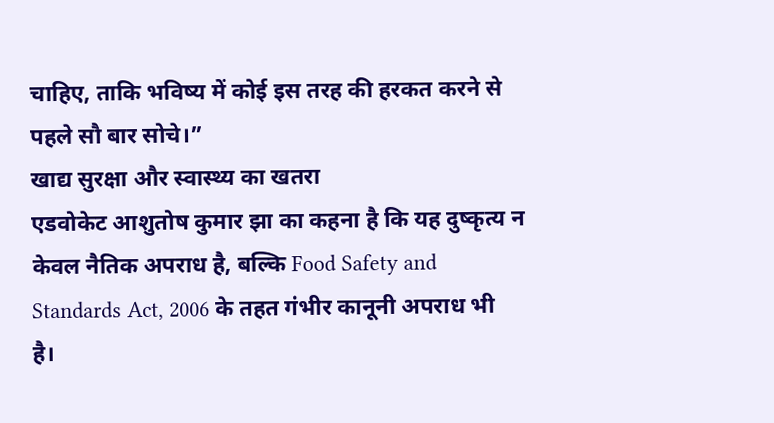चाहिए, ताकि भविष्य में कोई इस तरह की हरकत करने से पहले सौ बार सोचे।”
खाद्य सुरक्षा और स्वास्थ्य का खतरा
एडवोकेट आशुतोष कुमार झा का कहना है कि यह दुष्कृत्य न केवल नैतिक अपराध है, बल्कि Food Safety and Standards Act, 2006 के तहत गंभीर कानूनी अपराध भी है।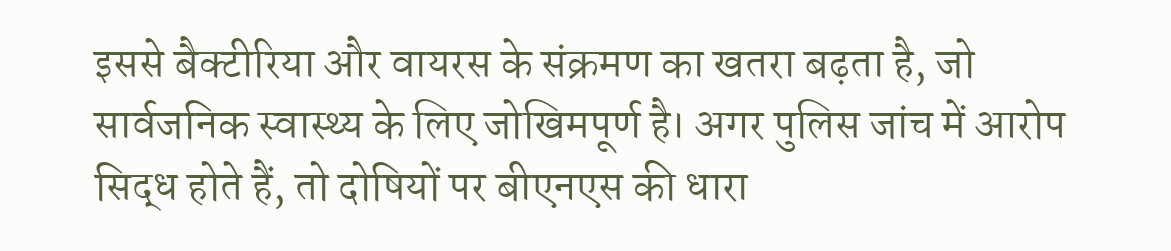इससे बैक्टीरिया और वायरस के संक्रमण का खतरा बढ़ता है, जो सार्वजनिक स्वास्थ्य के लिए जोखिमपूर्ण है। अगर पुलिस जांच में आरोप सिद्ध होते हैं, तो दोषियों पर बीएनएस की धारा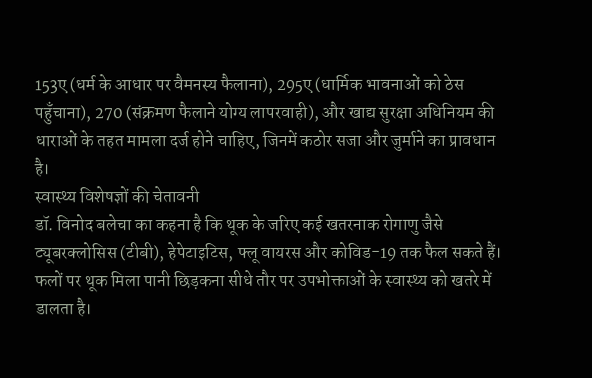153ए (धर्म के आधार पर वैमनस्य फैलाना), 295ए (धार्मिक भावनाओं को ठेस पहुँचाना), 270 (संक्रमण फैलाने योग्य लापरवाही), और खाद्य सुरक्षा अधिनियम की धाराओं के तहत मामला दर्ज होने चाहिए, जिनमें कठोर सजा और जुर्माने का प्रावधान है।
स्वास्थ्य विशेषज्ञों की चेतावनी
डॉ. विनोद बलेचा का कहना है कि थूक के जरिए कई खतरनाक रोगाणु जैसे ट्यूबरक्लोसिस (टीबी), हेपेटाइटिस, फ्लू वायरस और कोविड-19 तक फैल सकते हैं। फलों पर थूक मिला पानी छिड़कना सीधे तौर पर उपभोक्ताओं के स्वास्थ्य को खतरे में डालता है।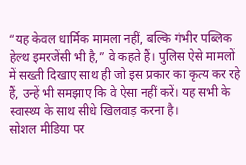“यह केवल धार्मिक मामला नहीं, बल्कि गंभीर पब्लिक हेल्थ इमरजेंसी भी है,” वे कहते हैं। पुलिस ऐसे मामलों में सख्ती दिखाए साथ ही जो इस प्रकार का कृत्य कर रहे हैं, उन्हें भी समझाए कि वे ऐसा नहीं करें। यह सभी के स्वास्थ्य के साथ सीधे खिलवाड़ करना है।
सोशल मीडिया पर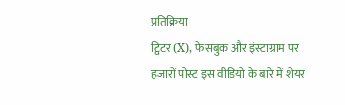प्रतिक्रिया
ट्विटर (X), फेसबुक और इंस्टाग्राम पर हजारों पोस्ट इस वीडियो के बारे में शेयर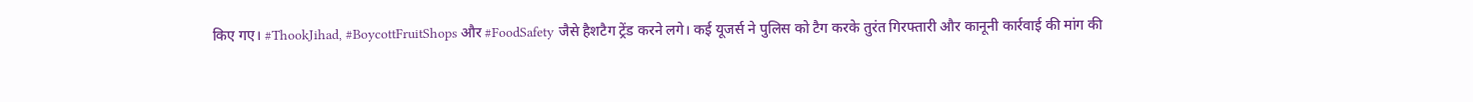किए गए। #ThookJihad, #BoycottFruitShops और #FoodSafety जैसे हैशटैग ट्रेंड करने लगे। कई यूजर्स ने पुलिस को टैग करके तुरंत गिरफ्तारी और कानूनी कार्रवाई की मांग की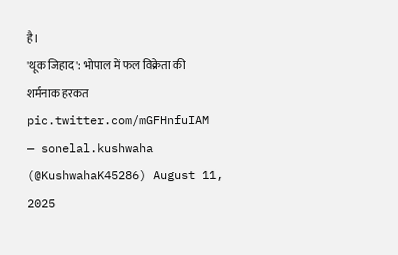है।
'थूक जिहाद': भोपाल में फल विक्रेता की शर्मनाक हरकत pic.twitter.com/mGFHnfuIAM
— sonelal.kushwaha (@KushwahaK45286) August 11, 2025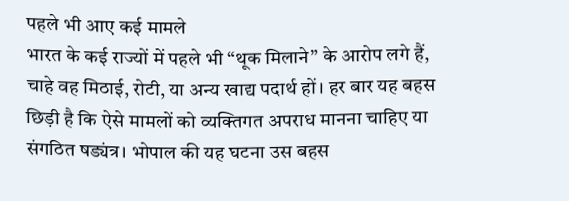पहले भी आए कई मामले
भारत के कई राज्यों में पहले भी “थूक मिलाने” के आरोप लगे हैं, चाहे वह मिठाई, रोटी, या अन्य खाद्य पदार्थ हों। हर बार यह बहस छिड़ी है कि ऐसे मामलों को व्यक्तिगत अपराध मानना चाहिए या संगठित षड्यंत्र। भोपाल की यह घटना उस बहस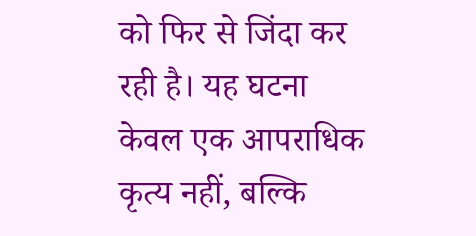को फिर से जिंदा कर रही है। यह घटना केवल एक आपराधिक कृत्य नहीं, बल्कि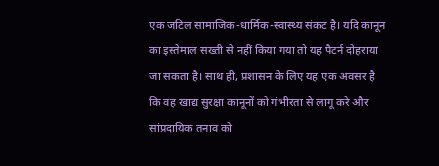एक जटिल सामाजिक-धार्मिक-स्वास्थ्य संकट है। यदि कानून का इस्तेमाल सख्ती से नहीं किया गया तो यह पैटर्न दोहराया जा सकता है। साथ ही, प्रशासन के लिए यह एक अवसर है कि वह खाद्य सुरक्षा कानूनों को गंभीरता से लागू करे और सांप्रदायिक तनाव को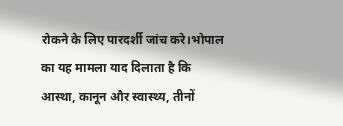रोकने के लिए पारदर्शी जांच करे।भोपाल का यह मामला याद दिलाता है कि आस्था, कानून और स्वास्थ्य, तीनों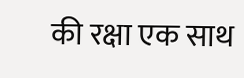की रक्षा एक साथ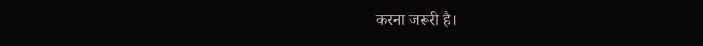करना जरूरी है।